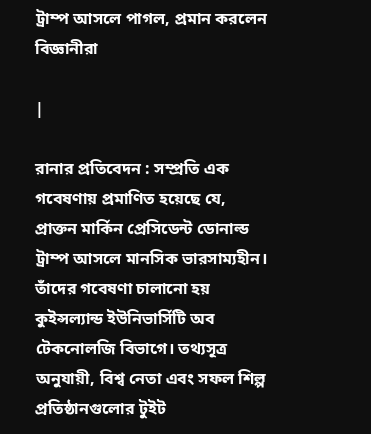ট্রাম্প আসলে পাগল, প্রমান করলেন বিজ্ঞানীরা

|

রানার প্রতিবেদন : সম্প্ৰতি এক গবেষণায় প্ৰমাণিত হয়েছে যে, প্রাক্তন মাৰ্কিন প্ৰেসিডেন্ট ডোনাল্ড ট্ৰাম্প আসলে মানসিক ভারসাম্যহীন। তাঁদের গবেষণা চালানো হয় কুইন্সল্যান্ড ইউনিভাৰ্সিটি অব টেকনোলজি বিভাগে। তথ্যসূত্ৰ অনুযায়ী, বিশ্ব নেতা এবং সফল শিল্প প্ৰতিষ্ঠানগুলোর টুইট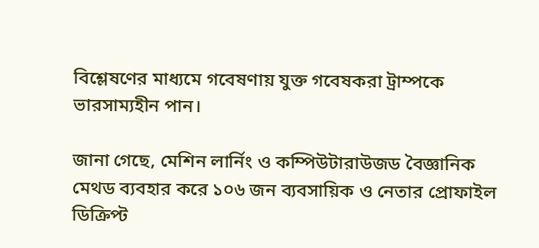বিশ্লেষণের মাধ্যমে গবেষণায় যুক্ত গবেষকরা ট্ৰাম্পকে ভারসাম্যহীন পান।

জানা গেছে, মেশিন লাৰ্নিং ও কম্পিউটারাউজড বৈজ্ঞানিক মেথড ব্যবহার করে ১০৬ জন ব্যবসায়িক ও নেতার প্ৰোফাইল ডিক্ৰিপ্ট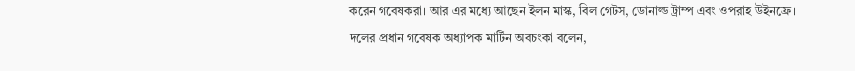করেন গবেষকরা। আর এর মধ্যে আছেন ইলন মাস্ক, বিল গেটস, ডোনাল্ড ট্ৰাম্প এবং ওপরাহ উইনফ্ৰে। দলের প্ৰধান গবেষক অধ্যাপক মাৰ্টিন অবচংকা বলেন,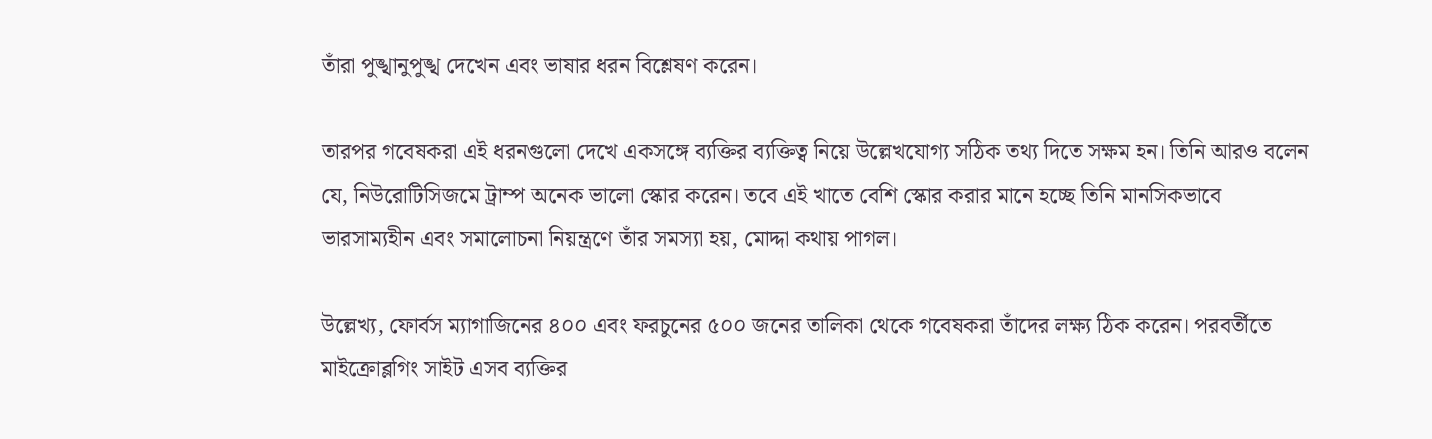তাঁরা পুঙ্খানুপুঙ্খ দেখেন এবং ভাষার ধরন বিশ্লেষণ করেন।

তারপর গবেষকরা এই ধরনগুলো দেখে একসঙ্গে ব্যক্তির ব্যক্তিত্ব নিয়ে উল্লেখযোগ্য সঠিক তথ্য দিতে সক্ষম হন। তিনি আরও বলেন যে, নিউরোটিসিজমে ট্ৰাম্প অনেক ভালো স্কোর করেন। তবে এই খাতে বেশি স্কোর করার মানে হচ্ছে তিনি মানসিকভাবে ভারসাম্যহীন এবং সমালোচনা নিয়ন্ত্ৰণে তাঁর সমস্যা হয়, মোদ্দা কথায় পাগল।

উল্লেখ্য, ফোর্বস ম্যাগাজিনের ৪০০ এবং ফরচুনের ৫০০ জনের তালিকা থেকে গবেষকরা তাঁদের লক্ষ্য ঠিক করেন। পরবৰ্তীতে মাইক্ৰোব্লগিং সাইট এসব ব্যক্তির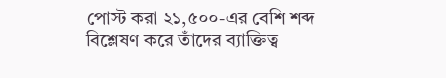পোস্ট করা ২১,৫০০-এর বেশি শব্দ বিশ্লেষণ করে তাঁদের ব্যাক্তিত্ব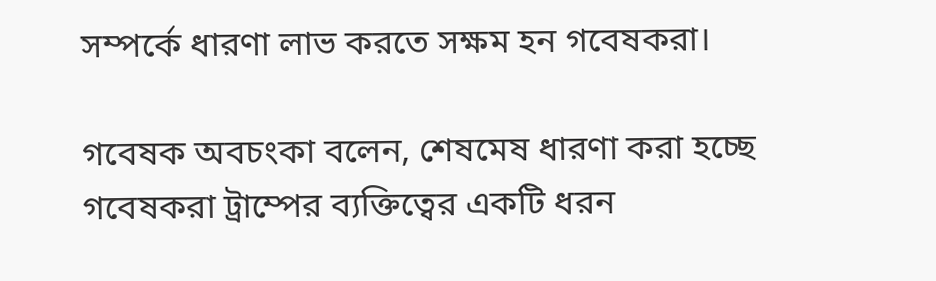সম্পৰ্কে ধারণা লাভ করতে সক্ষম হন গবেষকরা।

গবেষক অবচংকা বলেন, শেষমেষ ধারণা করা হচ্ছে গবেষকরা ট্ৰাম্পের ব্যক্তিত্বের একটি ধরন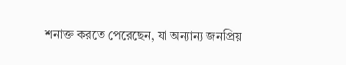শনাক্ত করতে পেরেছেন, যা অন্যান্য জনপ্ৰিয়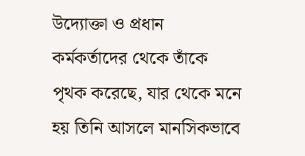উদ্যোক্তা ও প্ৰধান কৰ্মকৰ্তাদের থেকে তাঁকে পৃথক করেছে, যার থেকে মনে হয় তিনি আসলে মানসিকভাবে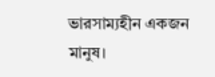ভারসাম্যহীন একজন মানুষ।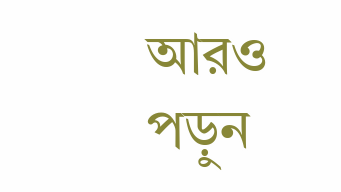আরও পড়ুন